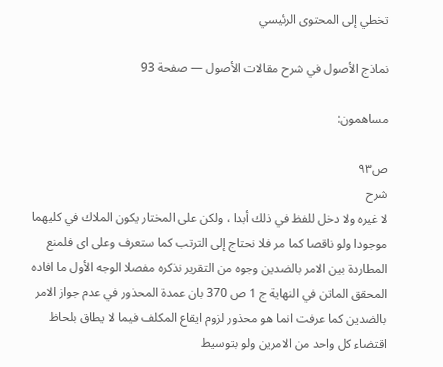تخطي إلى المحتوى الرئيسي

نماذج الأصول في شرح مقالات الأصول — صفحة 93

مساهمون:

ص٩٣
شرح
لا غيره ولا دخل للفظ في ذلك أبدا ، ولكن على المختار يكون الملاك في كليهما موجودا ولو ناقصا كما مر فلا نحتاج إلى الترتب كما ستعرف وعلى اى فلمنع المطاردة بين الامر بالضدين وجوه من التقرير نذكره مفصلا الوجه الأول ما افاده المحقق الماتن في النهاية ج 1 ص 370 بان عمدة المحذور في عدم جواز الامر بالضدين كما عرفت انما هو محذور لزوم ايقاع المكلف فيما لا يطاق بلحاظ اقتضاء كل واحد من الامرين ولو بتوسيط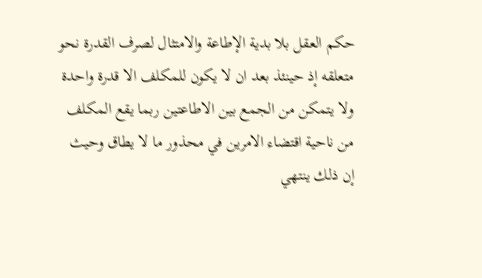حكم العقل بلا بدية الإطاعة والامتثال لصرف القدرة نحو متعلقه إذ حينئذ بعد ان لا يكون للمكلف الا قدرة واحدة ولا يتمكن من الجمع بين الاطاعتين ربما يقع المكلف من ناحية اقتضاء الامرين في محذور ما لا يطاق وحيث إن ذلك ينتهي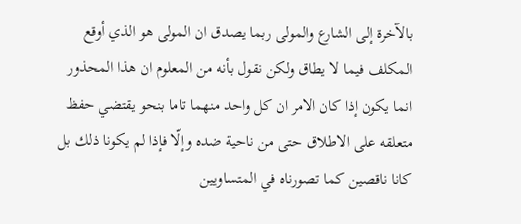بالآخرة إلى الشارع والمولى ربما يصدق ان المولى هو الذي أوقع المكلف فيما لا يطاق ولكن نقول بأنه من المعلوم ان هذا المحذور انما يكون إذا كان الامر ان كل واحد منهما تاما بنحو يقتضي حفظ متعلقه على الاطلاق حتى من ناحية ضده وإلّا فإذا لم يكونا ذلك بل كانا ناقصين كما تصورناه في المتساويين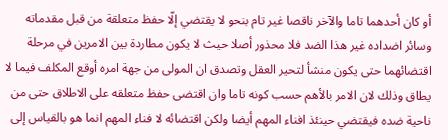أو كان أحدهما تاما والآخر ناقصا غير تام بنحو لا يقتضي إلّا حفظ متعلقة من قبل مقدماته وسائر اضداده غير هذا الضد فلا محذور أصلا حيث لا يكون مطاردة بين الامرين في مرحلة اقتضائهما حتى يكون منشأ لتحير العقل وتصدق ان المولى من جهة امره أوقع المكلف فيما لا يطاق وذلك لان الامر بالأهم حسب كونه تاما وان اقتضى حفظ متعلقه على الاطلاق حتى من ناحية ضده فيقتضي حينئذ افناء المهم أيضا ولكن اقتضائه لا فناء المهم انما هو بالقياس إلى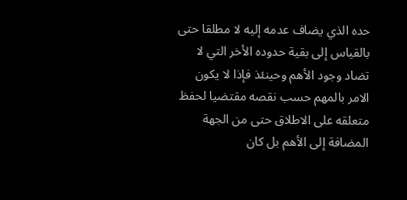حده الذي يضاف عدمه إليه لا مطلقا حتى بالقياس إلى بقية حدوده الأخر التي لا تضاد وجود الأهم وحينئذ فإذا لا يكون الامر بالمهم حسب نقصه مقتضيا لحفظ متعلقه على الاطلاق حتى من الجهة المضافة إلى الأهم بل كان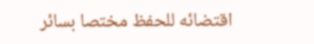اقتضائه للحفظ مختصا بسائر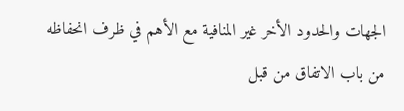الجهات والحدود الأخر غير المنافية مع الأهم في ظرف انحفاظه من باب الاتفاق من قبل